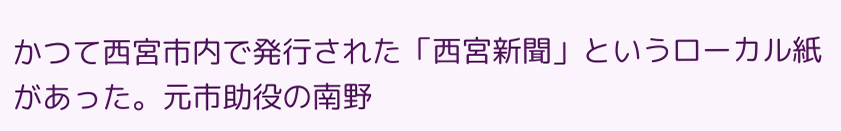かつて西宮市内で発行された「西宮新聞」というローカル紙があった。元市助役の南野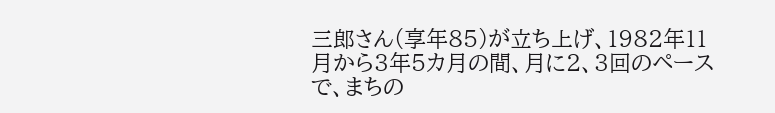三郎さん(享年85)が立ち上げ、1982年11月から3年5カ月の間、月に2、3回のペースで、まちの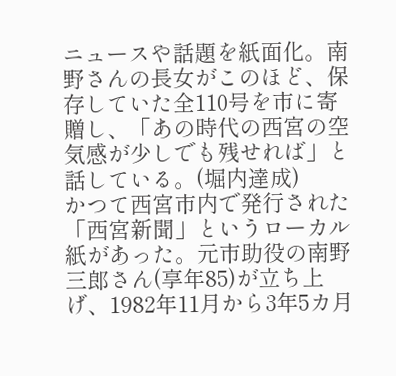ニュースや話題を紙面化。南野さんの長女がこのほど、保存していた全110号を市に寄贈し、「あの時代の西宮の空気感が少しでも残せれば」と話している。(堀内達成)
かつて西宮市内で発行された「西宮新聞」というローカル紙があった。元市助役の南野三郎さん(享年85)が立ち上げ、1982年11月から3年5カ月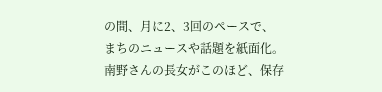の間、月に2、3回のペースで、まちのニュースや話題を紙面化。南野さんの長女がこのほど、保存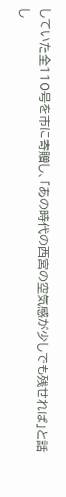していた全110号を市に寄贈し、「あの時代の西宮の空気感が少しでも残せれば」と話し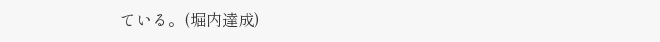ている。(堀内達成)